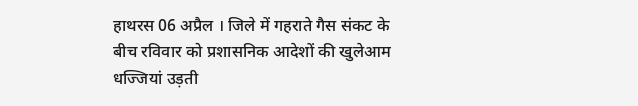हाथरस 06 अप्रैल । जिले में गहराते गैस संकट के बीच रविवार को प्रशासनिक आदेशों की खुलेआम धज्जियां उड़ती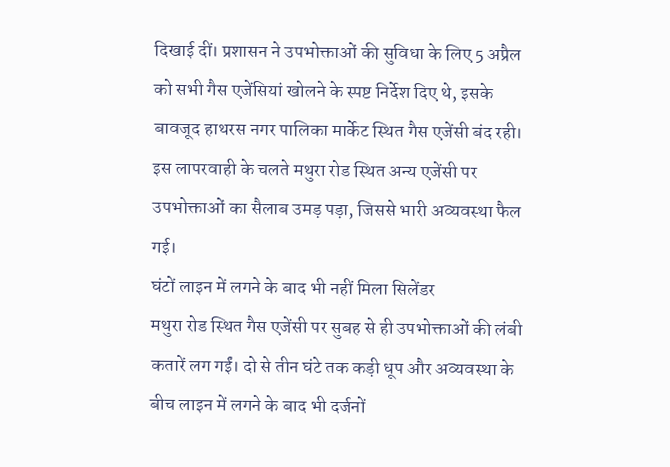दिखाई दीं। प्रशासन ने उपभोक्ताओं की सुविधा के लिए 5 अप्रैल को सभी गैस एजेंसियां खोलने के स्पष्ट निर्देश दिए थे, इसके बावजूद हाथरस नगर पालिका मार्केट स्थित गैस एजेंसी बंद रही। इस लापरवाही के चलते मथुरा रोड स्थित अन्य एजेंसी पर उपभोक्ताओं का सैलाब उमड़ पड़ा, जिससे भारी अव्यवस्था फैल गई।
घंटों लाइन में लगने के बाद भी नहीं मिला सिलेंडर
मथुरा रोड स्थित गैस एजेंसी पर सुबह से ही उपभोक्ताओं की लंबी कतारें लग गईं। दो से तीन घंटे तक कड़ी धूप और अव्यवस्था के बीच लाइन में लगने के बाद भी दर्जनों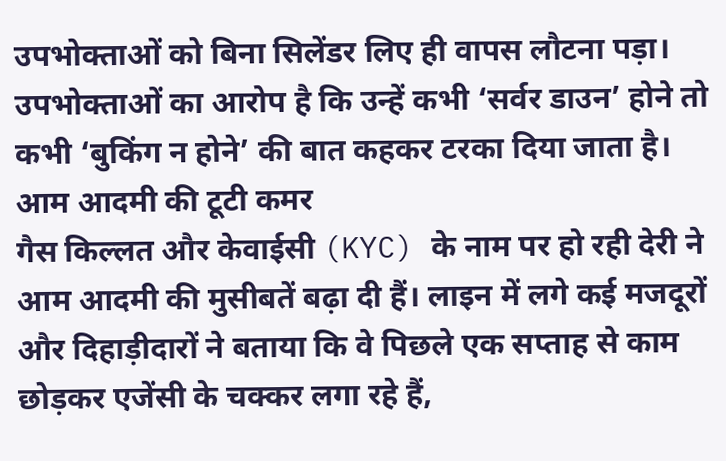उपभोक्ताओं को बिना सिलेंडर लिए ही वापस लौटना पड़ा। उपभोक्ताओं का आरोप है कि उन्हें कभी ‘सर्वर डाउन’ होने तो कभी ‘बुकिंग न होने’ की बात कहकर टरका दिया जाता है।
आम आदमी की टूटी कमर
गैस किल्लत और केवाईसी (KYC) के नाम पर हो रही देरी ने आम आदमी की मुसीबतें बढ़ा दी हैं। लाइन में लगे कई मजदूरों और दिहाड़ीदारों ने बताया कि वे पिछले एक सप्ताह से काम छोड़कर एजेंसी के चक्कर लगा रहे हैं,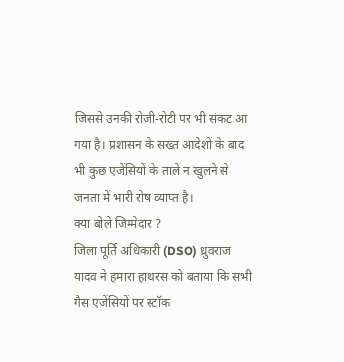जिससे उनकी रोजी-रोटी पर भी संकट आ गया है। प्रशासन के सख्त आदेशों के बाद भी कुछ एजेंसियों के ताले न खुलने से जनता में भारी रोष व्याप्त है।
क्या बोले जिम्मेदार ?
जिला पूर्ति अधिकारी (DSO) ध्रुवराज यादव ने हमारा हाथरस को बताया कि सभी गैस एजेंसियों पर स्टॉक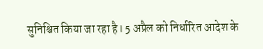सुनिश्चित किया जा रहा है। 5 अप्रैल को निर्धारित आदेश के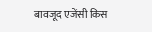बावजूद एजेंसी किस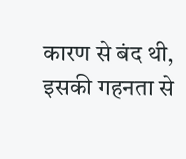कारण से बंद थी, इसकी गहनता से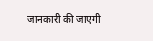जानकारी की जाएगी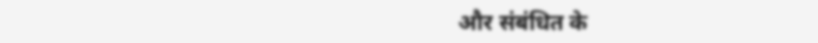और संबंधित के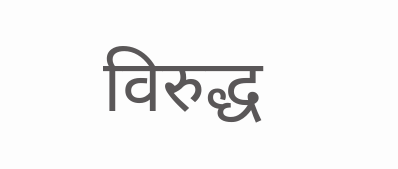विरुद्ध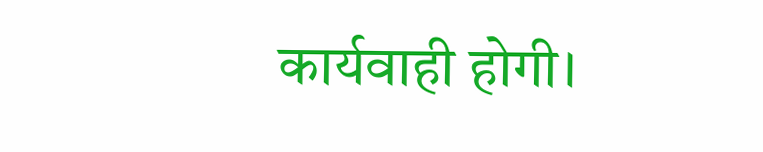कार्यवाही होगी।